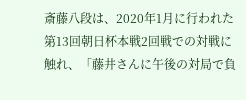斎藤八段は、2020年1月に行われた第13回朝日杯本戦2回戦での対戦に触れ、「藤井さんに午後の対局で負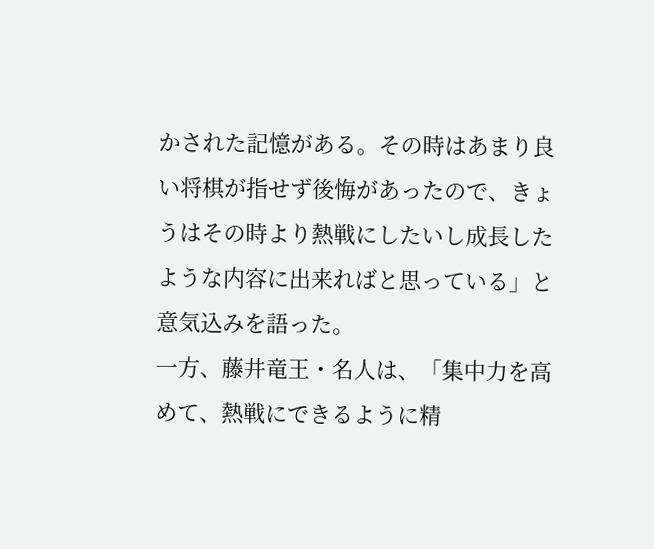かされた記憶がある。その時はあまり良い将棋が指せず後悔があったので、きょうはその時より熱戦にしたいし成長したような内容に出来ればと思っている」と意気込みを語った。
一方、藤井竜王・名人は、「集中力を高めて、熱戦にできるように精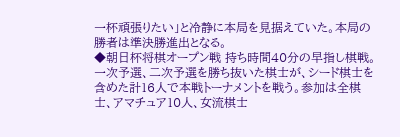一杯頑張りたい」と冷静に本局を見据えていた。本局の勝者は準決勝進出となる。
◆朝日杯将棋オープン戦 持ち時間40分の早指し棋戦。一次予選、二次予選を勝ち抜いた棋士が、シード棋士を含めた計16人で本戦トーナメントを戦う。参加は全棋士、アマチュア10人、女流棋士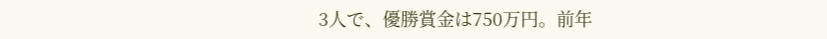3人で、優勝賞金は750万円。前年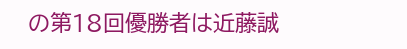の第18回優勝者は近藤誠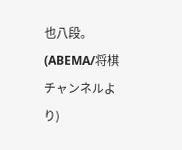也八段。
(ABEMA/将棋チャンネルより)